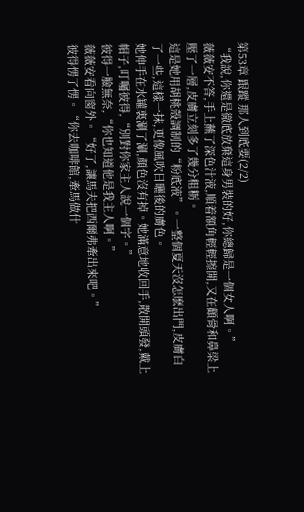第53章 跟蹤 那人到底要(2/2)
“我說,你還是徹底放棄這身男裝的好,你總歸是一個女人啊。”
薇薇安不答,手上蘸了深色汁液,順着額角輕輕擦開,又在顴骨和鼻梁上壓了一層,皮膚立刻多了幾分粗粝。
這是她用胡桃殼調制的“粉底液”。一整個夏天沒怎麽出門,皮膚白了一些,這樣一抹,更像風吹日曬後的膚色。
她伸手在水罐裏涮了涮,顏色沒有掉。她滿意地收回手,散開頭發,戴上帽子,叮囑彼得,“別對你家主人說一個字。”
彼得一臉無奈,“你也知道他是我主人啊。”
薇薇安看向窗外。“好了,讓馬夫把西爾弗牽出來吧。”
彼得愣了愣。“你去咖啡館,牽馬做什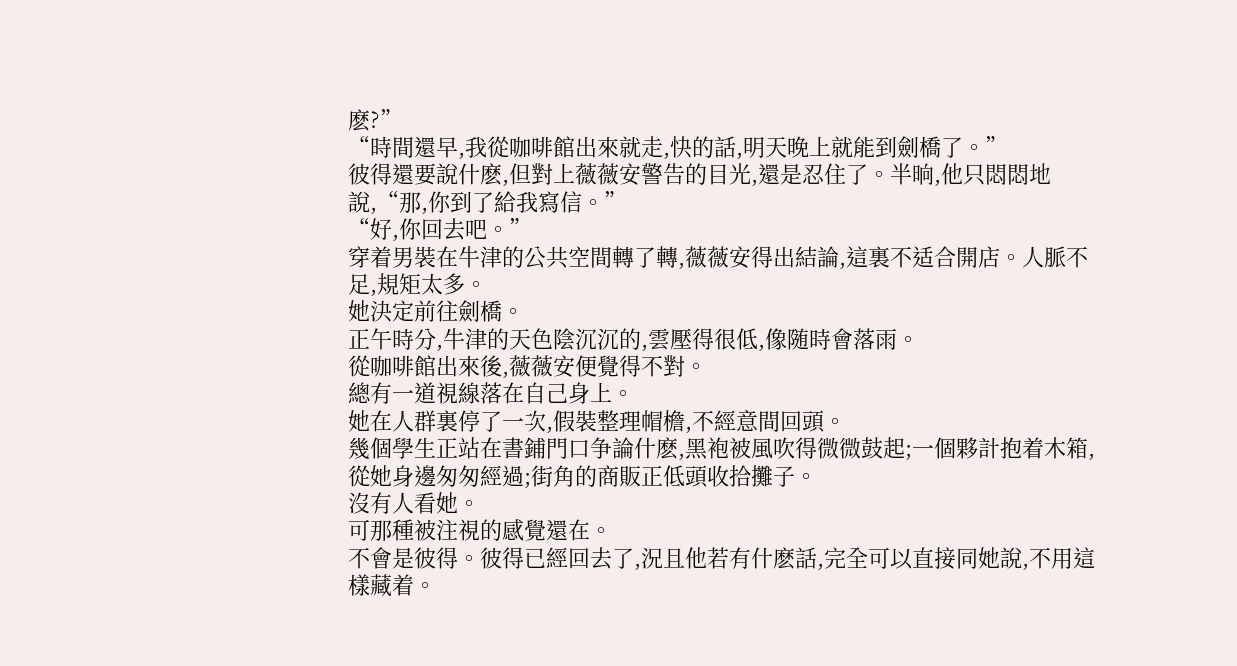麽?”
“時間還早,我從咖啡館出來就走,快的話,明天晚上就能到劍橋了。”
彼得還要說什麽,但對上薇薇安警告的目光,還是忍住了。半晌,他只悶悶地說,“那,你到了給我寫信。”
“好,你回去吧。”
穿着男裝在牛津的公共空間轉了轉,薇薇安得出結論,這裏不适合開店。人脈不足,規矩太多。
她決定前往劍橋。
正午時分,牛津的天色陰沉沉的,雲壓得很低,像随時會落雨。
從咖啡館出來後,薇薇安便覺得不對。
總有一道視線落在自己身上。
她在人群裏停了一次,假裝整理帽檐,不經意間回頭。
幾個學生正站在書鋪門口争論什麽,黑袍被風吹得微微鼓起;一個夥計抱着木箱,從她身邊匆匆經過;街角的商販正低頭收拾攤子。
沒有人看她。
可那種被注視的感覺還在。
不會是彼得。彼得已經回去了,況且他若有什麽話,完全可以直接同她說,不用這樣藏着。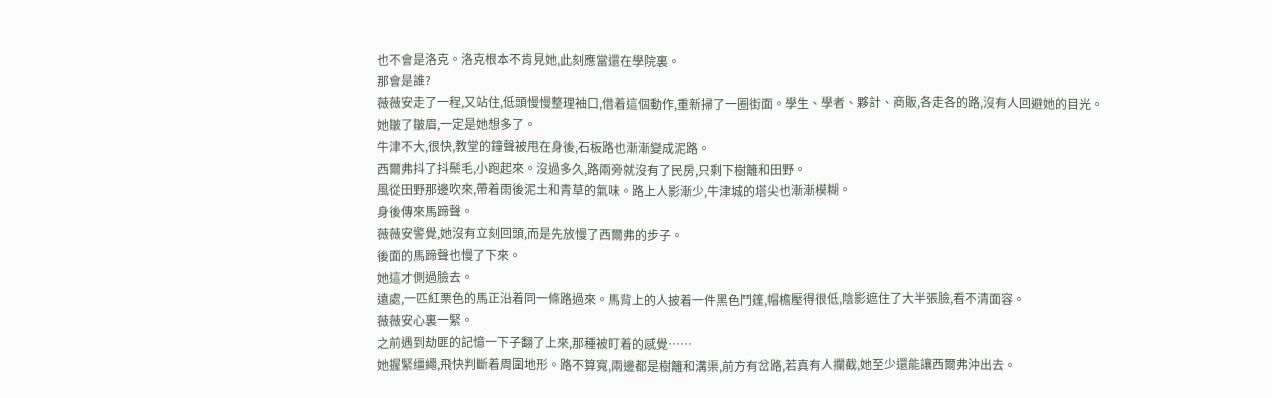也不會是洛克。洛克根本不肯見她,此刻應當還在學院裏。
那會是誰?
薇薇安走了一程,又站住,低頭慢慢整理袖口,借着這個動作,重新掃了一圈街面。學生、學者、夥計、商販,各走各的路,沒有人回避她的目光。
她皺了皺眉,一定是她想多了。
牛津不大,很快,教堂的鐘聲被甩在身後,石板路也漸漸變成泥路。
西爾弗抖了抖鬃毛,小跑起來。沒過多久,路兩旁就沒有了民房,只剩下樹籬和田野。
風從田野那邊吹來,帶着雨後泥土和青草的氣味。路上人影漸少,牛津城的塔尖也漸漸模糊。
身後傳來馬蹄聲。
薇薇安警覺,她沒有立刻回頭,而是先放慢了西爾弗的步子。
後面的馬蹄聲也慢了下來。
她這才側過臉去。
遠處,一匹紅栗色的馬正沿着同一條路過來。馬背上的人披着一件黑色鬥篷,帽檐壓得很低,陰影遮住了大半張臉,看不清面容。
薇薇安心裏一緊。
之前遇到劫匪的記憶一下子翻了上來,那種被盯着的感覺……
她握緊缰繩,飛快判斷着周圍地形。路不算寬,兩邊都是樹籬和溝渠,前方有岔路,若真有人攔截,她至少還能讓西爾弗沖出去。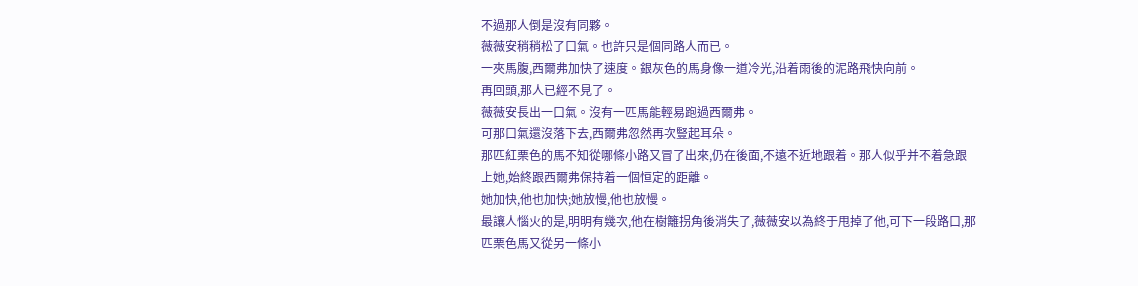不過那人倒是沒有同夥。
薇薇安稍稍松了口氣。也許只是個同路人而已。
一夾馬腹,西爾弗加快了速度。銀灰色的馬身像一道冷光,沿着雨後的泥路飛快向前。
再回頭,那人已經不見了。
薇薇安長出一口氣。沒有一匹馬能輕易跑過西爾弗。
可那口氣還沒落下去,西爾弗忽然再次豎起耳朵。
那匹紅栗色的馬不知從哪條小路又冒了出來,仍在後面,不遠不近地跟着。那人似乎并不着急跟上她,始終跟西爾弗保持着一個恒定的距離。
她加快,他也加快;她放慢,他也放慢。
最讓人惱火的是,明明有幾次,他在樹籬拐角後消失了,薇薇安以為終于甩掉了他,可下一段路口,那匹栗色馬又從另一條小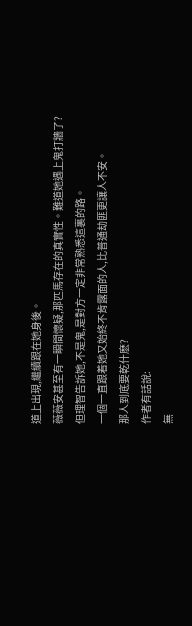道上出現,繼續跟在她身後。
薇薇安甚至有一瞬間懷疑,那匹馬存在的真實性。難道她遇上鬼打牆了?
但理智告訴她,不是鬼,是對方一定非常熟悉這裏的路。
一個一直跟着她又始終不肯露面的人,比普通劫匪更讓人不安。
那人到底要乾什麽?
作者有話說:
無